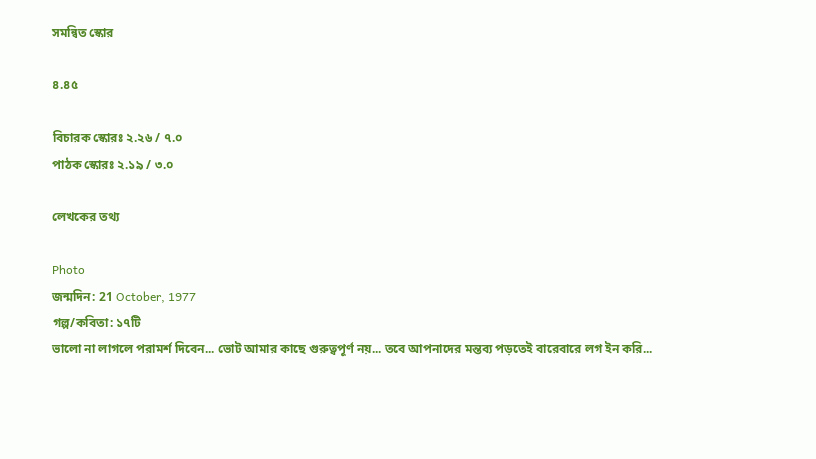সমন্বিত স্কোর

৪.৪৫

বিচারক স্কোরঃ ২.২৬ / ৭.০
পাঠক স্কোরঃ ২.১৯ / ৩.০

লেখকের তথ্য

Photo
জন্মদিন: 21 October, 1977
গল্প/কবিতা: ১৭টি
ভালো না লাগলে পরামর্শ দিবেন... ভোট আমার কাছে গুরুত্বপূর্ণ নয়... তবে আপনাদের মন্তব্য পড়তেই বারেবারে লগ ইন করি...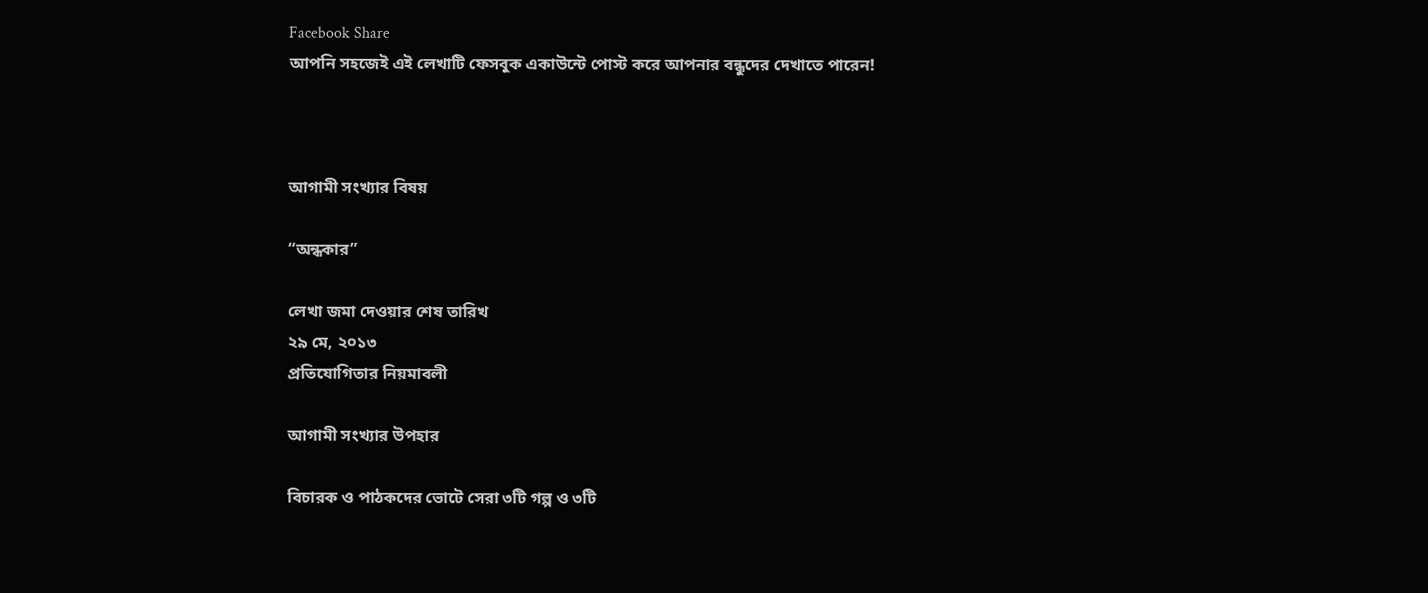Facebook Share
আপনি সহজেই এই লেখাটি ফেসবুক একাউন্টে পোস্ট করে আপনার বন্ধুদের দেখাতে পারেন!



আগামী সংখ্যার বিষয়

“অন্ধকার”

লেখা জমা দেওয়ার শেষ তারিখ
২৯ মে, ২০১৩
প্রতিযোগিতার নিয়মাবলী

আগামী সংখ্যার উপহার

বিচারক ও পাঠকদের ভোটে সেরা ৩টি গল্প ও ৩টি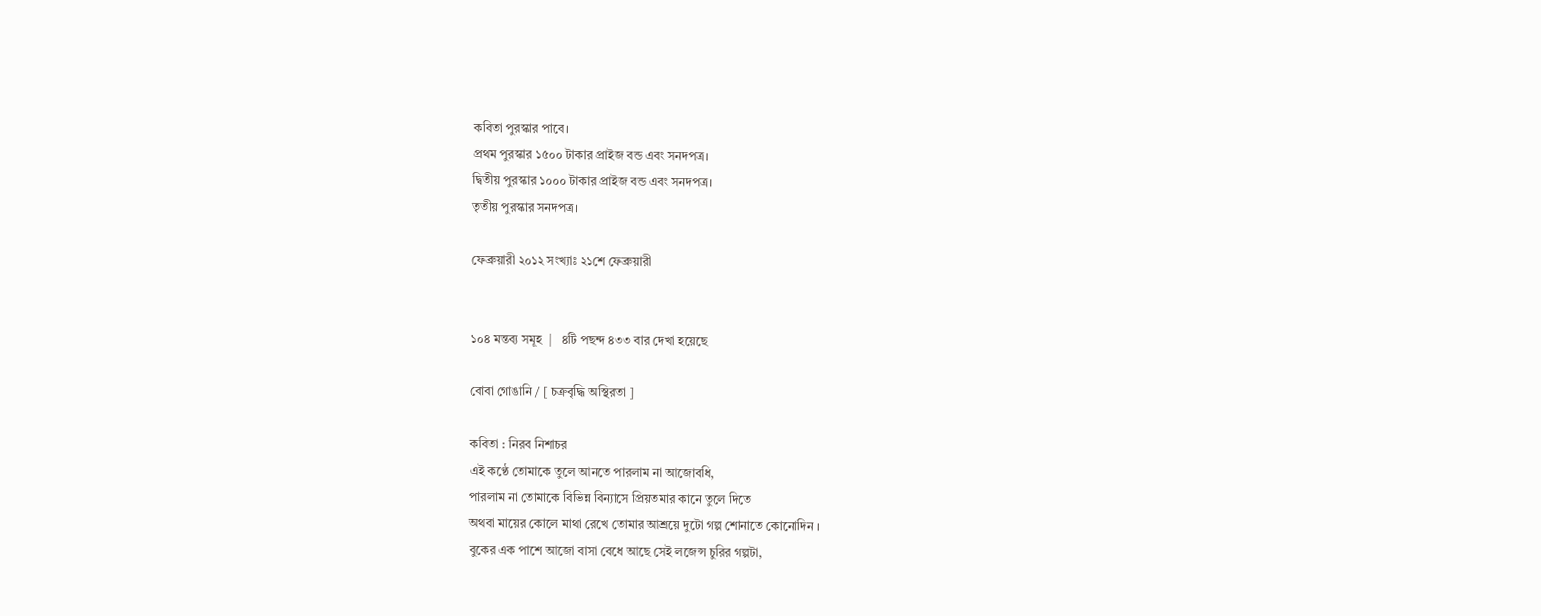কবিতা পুরস্কার পাবে।
প্রথম পুরস্কার ১৫০০ টাকার প্রাইজ বন্ড এবং সনদপত্র।
দ্বিতীয় পুরস্কার ১০০০ টাকার প্রাইজ বন্ড এবং সনদপত্র।
তৃতীয় পুরস্কার সনদপত্র।

ফেব্রুয়ারী ২০১২ সংখ্যাঃ ২১শে ফেব্রুয়ারী


১০৪ মন্তব্য সমূহ  |   ৪টি পছন্দ ৪৩৩ বার দেখা হয়েছে

বোবা গোঙানি / [ চক্রবৃদ্ধি অস্থিরতা ]

কবিতা : নিরব নিশাচর
এই কণ্ঠে তোমাকে তুলে আনতে পারলাম না আজোবধি,
পারলাম না তোমাকে বিভিন্ন বিন্যাসে প্রিয়তমার কানে তুলে দিতে
অথবা মায়ের কোলে মাথা রেখে তোমার আশ্রয়ে দুটো গল্প শোনাতে কোনোদিন ।
বুকের এক পাশে আজো বাসা বেধে আছে সেই লজেন্স চুরির গল্পটা,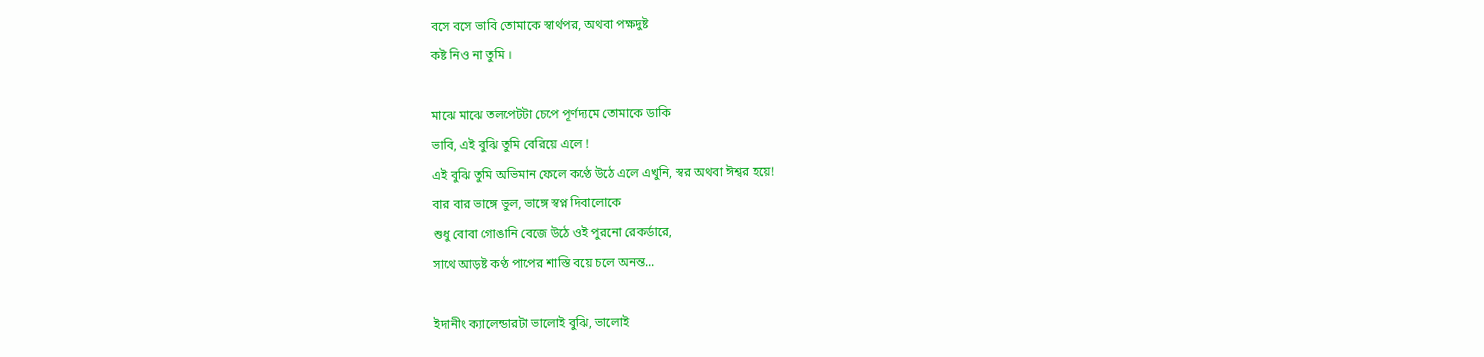বসে বসে ভাবি তোমাকে স্বার্থপর, অথবা পক্ষদুষ্ট
কষ্ট নিও না তুমি ।

মাঝে মাঝে তলপেটটা চেপে পূর্ণদ্যমে তোমাকে ডাকি
ভাবি, এই বুঝি তুমি বেরিয়ে এলে !
এই বুঝি তুমি অভিমান ফেলে কণ্ঠে উঠে এলে এখুনি, স্বর অথবা ঈশ্বর হয়ে!
বার বার ভাঙ্গে ভুল, ভাঙ্গে স্বপ্ন দিবালোকে
শুধু বোবা গোঙানি বেজে উঠে ওই পুরনো রেকর্ডারে,
সাথে আড়ষ্ট কণ্ঠ পাপের শাস্তি বয়ে চলে অনন্ত...

ইদানীং ক্যালেন্ডারটা ভালোই বুঝি, ভালোই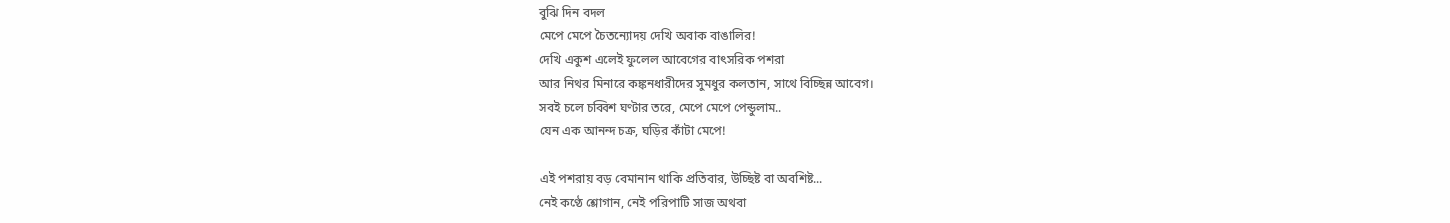বুঝি দিন বদল
মেপে মেপে চৈতন্যোদয় দেখি অবাক বাঙালির!
দেখি একুশ এলেই ফুলেল আবেগের বাৎসরিক পশরা
আর নিথর মিনারে কঙ্কনধারীদের সুমধুর কলতান, সাথে বিচ্ছিন্ন আবেগ।
সবই চলে চব্বিশ ঘণ্টার তরে, মেপে মেপে পেন্ডুলাম..
যেন এক আনন্দ চক্র, ঘড়ির কাঁটা মেপে!

এই পশরায় বড় বেমানান থাকি প্রতিবার, উচ্ছিষ্ট বা অবশিষ্ট...
নেই কণ্ঠে শ্লোগান, নেই পরিপাটি সাজ অথবা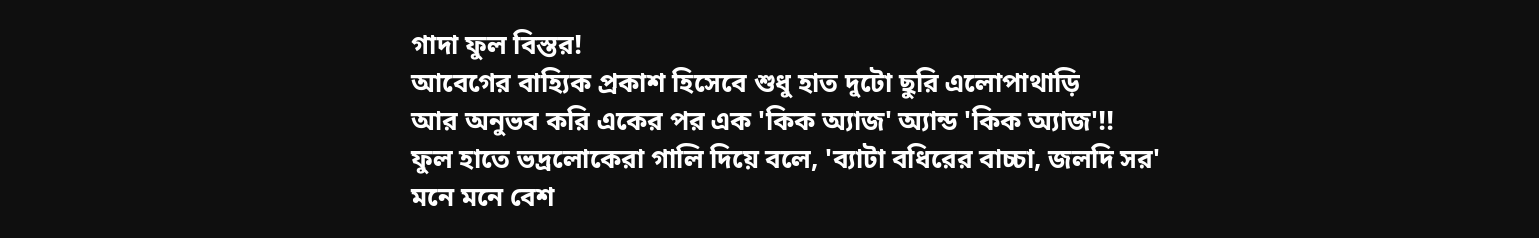গাদা ফুল বিস্তর!
আবেগের বাহ্যিক প্রকাশ হিসেবে শুধু হাত দুটো ছুরি এলোপাথাড়ি
আর অনুভব করি একের পর এক 'কিক অ্যাজ' অ্যান্ড 'কিক অ্যাজ'!!
ফুল হাতে ভদ্রলোকেরা গালি দিয়ে বলে, 'ব্যাটা বধিরের বাচ্চা, জলদি সর'
মনে মনে বেশ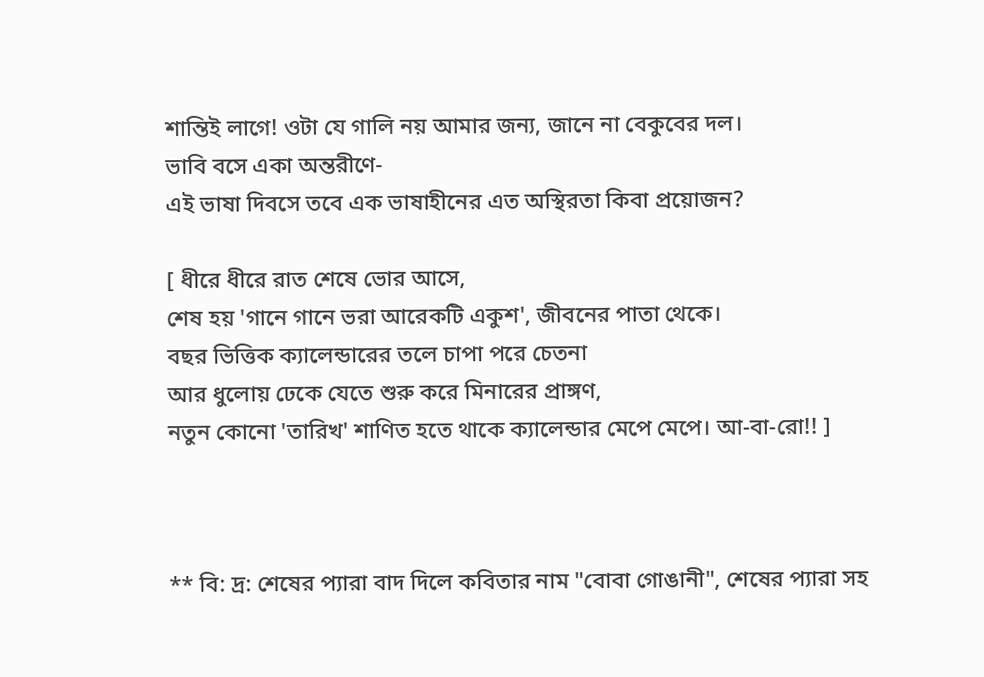শান্তিই লাগে! ওটা যে গালি নয় আমার জন্য, জানে না বেকুবের দল।
ভাবি বসে একা অন্তরীণে-
এই ভাষা দিবসে তবে এক ভাষাহীনের এত অস্থিরতা কিবা প্রয়োজন?

[ ধীরে ধীরে রাত শেষে ভোর আসে,
শেষ হয় 'গানে গানে ভরা আরেকটি একুশ', জীবনের পাতা থেকে।
বছর ভিত্তিক ক্যালেন্ডারের তলে চাপা পরে চেতনা
আর ধুলোয় ঢেকে যেতে শুরু করে মিনারের প্রাঙ্গণ,
নতুন কোনো 'তারিখ' শাণিত হতে থাকে ক্যালেন্ডার মেপে মেপে। আ-বা-রো!! ]



** বি: দ্র: শেষের প্যারা বাদ দিলে কবিতার নাম "বোবা গোঙানী", শেষের প্যারা সহ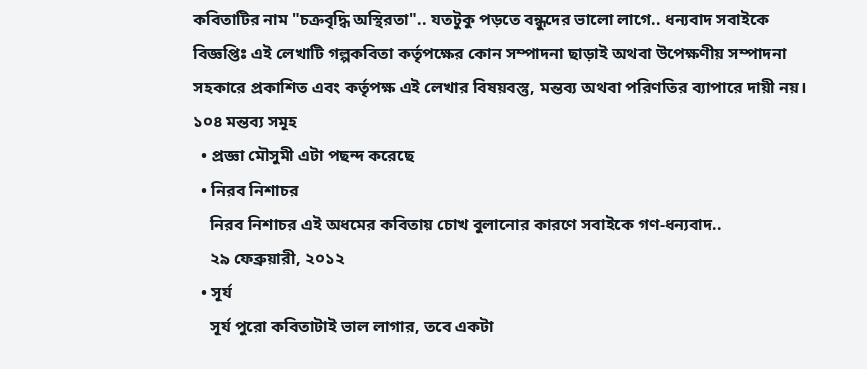কবিতাটির নাম "চক্রবৃদ্ধি অস্থিরতা".. যতটুকু পড়তে বন্ধুদের ভালো লাগে.. ধন্যবাদ সবাইকে
বিজ্ঞপ্তিঃ এই লেখাটি গল্পকবিতা কর্তৃপক্ষের কোন সম্পাদনা ছাড়াই অথবা উপেক্ষণীয় সম্পাদনা সহকারে প্রকাশিত এবং কর্তৃপক্ষ এই লেখার বিষয়বস্তু, মন্তব্য অথবা পরিণতির ব্যাপারে দায়ী নয়।
১০৪ মন্তব্য সমূহ
  • প্রজ্ঞা মৌসুমী এটা পছন্দ করেছে
  • নিরব নিশাচর
    নিরব নিশাচর এই অধমের কবিতায় চোখ বুলানোর কারণে সবাইকে গণ-ধন্যবাদ..
    ২৯ ফেব্রুয়ারী, ২০১২
  • সূর্য
    সূর্য পুরো কবিতাটাই ভাল লাগার, তবে একটা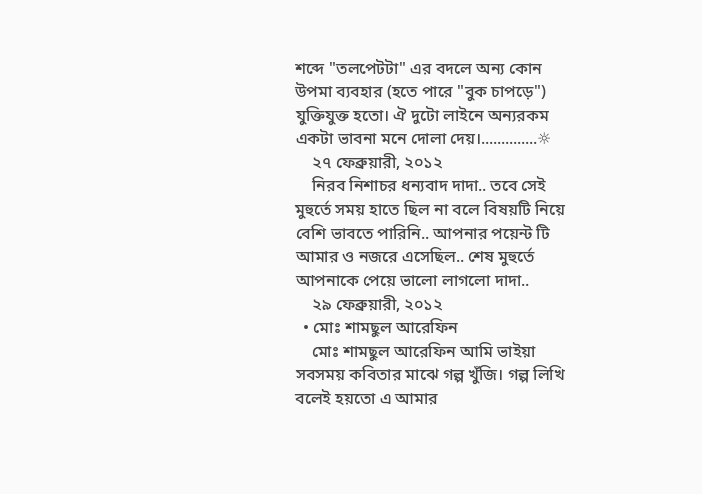শব্দে "তলপেটটা" এর বদলে অন্য কোন উপমা ব্যবহার (হতে পারে "বুক চাপড়ে") যুক্তিযুক্ত হতো। ঐ দুটো লাইনে অন্যরকম একটা ভাবনা মনে দোলা দেয়।..............☼
    ২৭ ফেব্রুয়ারী, ২০১২
    নিরব নিশাচর ধন্যবাদ দাদা.. তবে সেই মুহুর্তে সময় হাতে ছিল না বলে বিষয়টি নিয়ে বেশি ভাবতে পারিনি.. আপনার পয়েন্ট টি আমার ও নজরে এসেছিল.. শেষ মুহুর্তে আপনাকে পেয়ে ভালো লাগলো দাদা..
    ২৯ ফেব্রুয়ারী, ২০১২
  • মোঃ শামছুল আরেফিন
    মোঃ শামছুল আরেফিন আমি ভাইয়া সবসময় কবিতার মাঝে গল্প খুঁজি। গল্প লিখি বলেই হয়তো এ আমার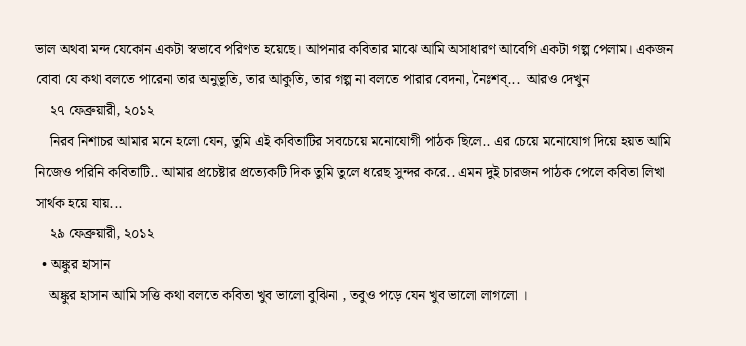ভাল অথবা মন্দ যেকোন একটা স্বভাবে পরিণত হয়েছে। আপনার কবিতার মাঝে আমি অসাধারণ আবেগি একটা গল্প পেলাম। একজন বোবা যে কথা বলতে পারেনা তার অনুভূতি, তার আকুতি, তার গল্প না বলতে পারার বেদনা, নৈঃশব্...  আরও দেখুন
    ২৭ ফেব্রুয়ারী, ২০১২
    নিরব নিশাচর আমার মনে হলো যেন, তুমি এই কবিতাটির সবচেয়ে মনোযোগী পাঠক ছিলে.. এর চেয়ে মনোযোগ দিয়ে হয়ত আমি নিজেও পরিনি কবিতাটি.. আমার প্রচেষ্টার প্রত্যেকটি দিক তুমি তুলে ধরেছ সুন্দর করে.. এমন দুই চারজন পাঠক পেলে কবিতা লিখা সার্থক হয়ে যায়...
    ২৯ ফেব্রুয়ারী, ২০১২
  • অঙ্কুর হাসান
    অঙ্কুর হাসান আমি সত্তি কথা বলতে কবিতা খুব ভালো বুঝিনা , তবুও পড়ে যেন খুব ভালো লাগলো ।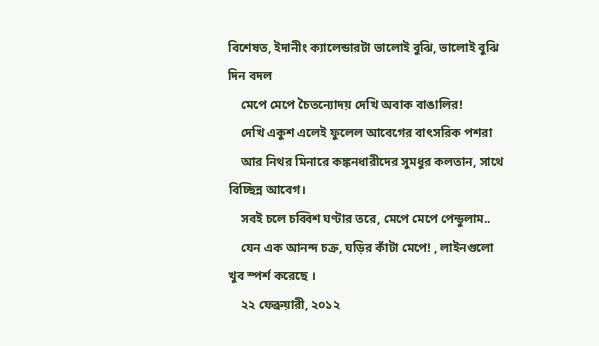বিশেষত, ইদানীং ক্যালেন্ডারটা ভালোই বুঝি, ভালোই বুঝি দিন বদল
    মেপে মেপে চৈতন্যোদয় দেখি অবাক বাঙালির!
    দেখি একুশ এলেই ফুলেল আবেগের বাৎসরিক পশরা
    আর নিথর মিনারে কঙ্কনধারীদের সুমধুর কলতান, সাথে বিচ্ছিন্ন আবেগ।
    সবই চলে চব্বিশ ঘণ্টার তরে, মেপে মেপে পেন্ডুলাম..
    যেন এক আনন্দ চক্র, ঘড়ির কাঁটা মেপে! , লাইনগুলো খুব স্পর্শ করেছে ।
    ২২ ফেব্রুয়ারী, ২০১২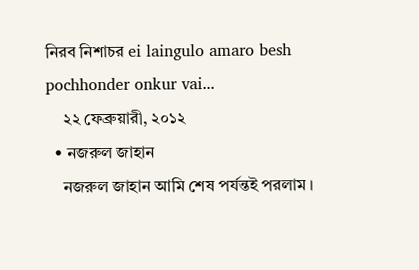নিরব নিশাচর ei laingulo amaro besh pochhonder onkur vai...
    ২২ ফেব্রুয়ারী, ২০১২
  • নজরুল জাহান
    নজরুল জাহান আমি শেষ পর্যন্তই পরলাম ।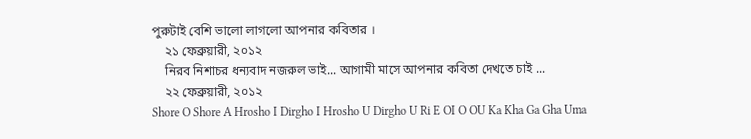পুরুটাই বেশি ভালো লাগলো আপনার কবিতার ।
    ২১ ফেব্রুয়ারী, ২০১২
    নিরব নিশাচর ধন্যবাদ নজরুল ভাই... আগামী মাসে আপনার কবিতা দেখতে চাই ...
    ২২ ফেব্রুয়ারী, ২০১২
Shore O Shore A Hrosho I Dirgho I Hrosho U Dirgho U Ri E OI O OU Ka Kha Ga Gha Uma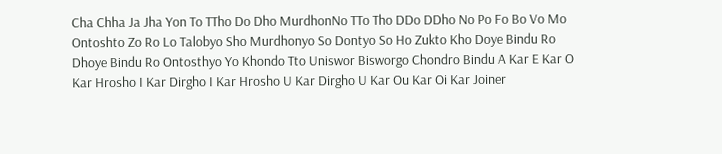Cha Chha Ja Jha Yon To TTho Do Dho MurdhonNo TTo Tho DDo DDho No Po Fo Bo Vo Mo Ontoshto Zo Ro Lo Talobyo Sho Murdhonyo So Dontyo So Ho Zukto Kho Doye Bindu Ro Dhoye Bindu Ro Ontosthyo Yo Khondo Tto Uniswor Bisworgo Chondro Bindu A Kar E Kar O Kar Hrosho I Kar Dirgho I Kar Hrosho U Kar Dirgho U Kar Ou Kar Oi Kar Joiner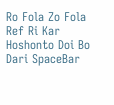Ro Fola Zo Fola Ref Ri Kar Hoshonto Doi Bo Dari SpaceBar